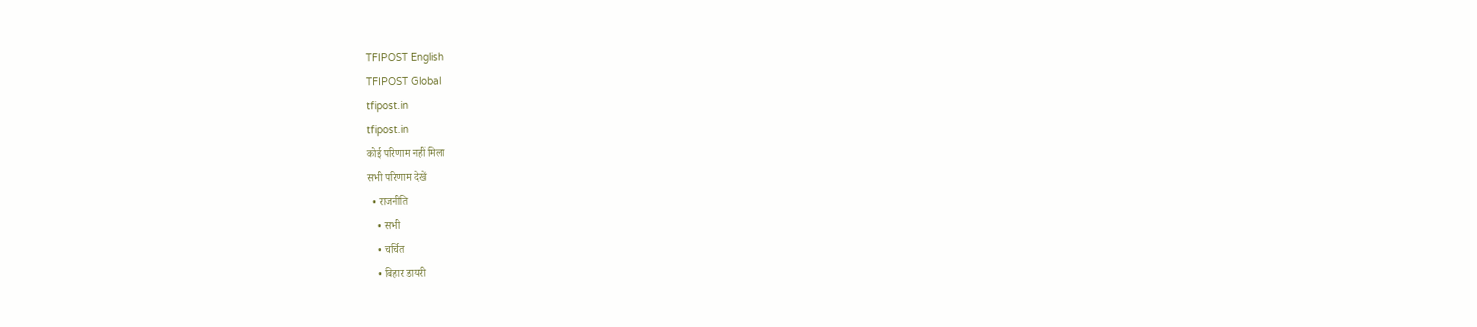TFIPOST English
TFIPOST Global
tfipost.in
tfipost.in
कोई परिणाम नहीं मिला
सभी परिणाम देखें
  • राजनीति
    • सभी
    • चर्चित
    • बिहार डायरी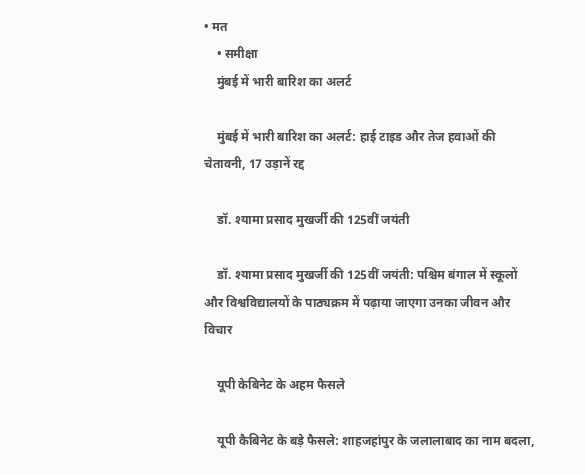• मत
    • समीक्षा
    मुंबई में भारी बारिश का अलर्ट

    मुंबई में भारी बारिश का अलर्ट: हाई टाइड और तेज हवाओं की चेतावनी, 17 उड़ानें रद्द

    डॉ. श्यामा प्रसाद मुखर्जी की 125वीं जयंती

    डॉ. श्यामा प्रसाद मुखर्जी की 125वीं जयंती: पश्चिम बंगाल में स्कूलों और विश्वविद्यालयों के पाठ्यक्रम में पढ़ाया जाएगा उनका जीवन और विचार

    यूपी केबिनेट के अहम फैसले

    यूपी कैबिनेट के बड़े फैसले: शाहजहांपुर के जलालाबाद का नाम बदला,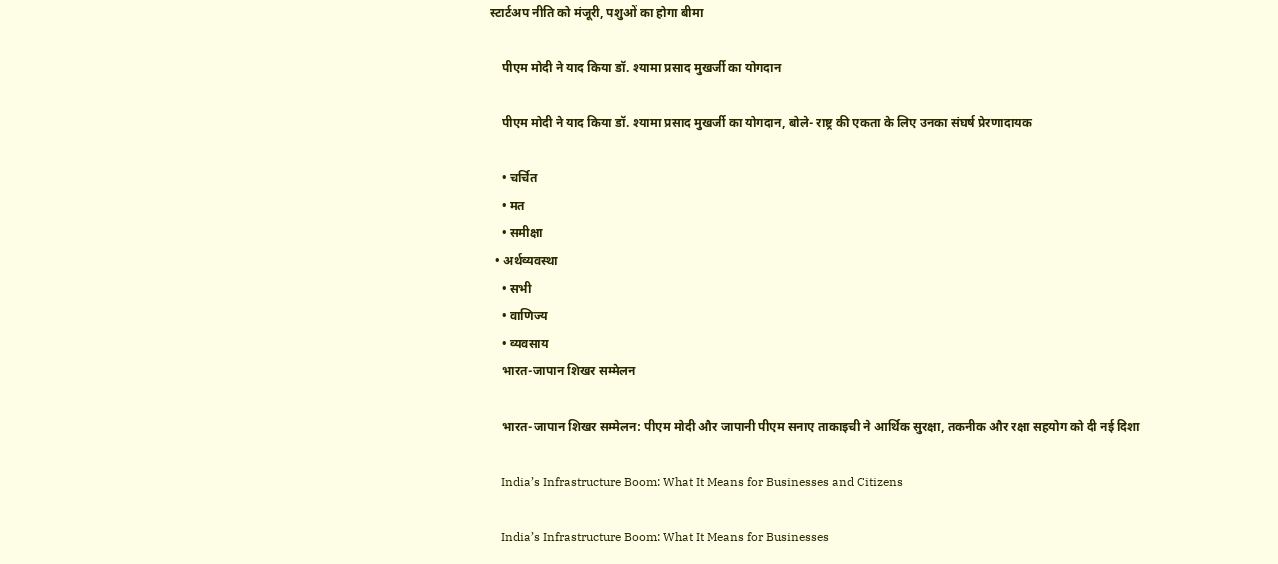स्टार्टअप नीति को मंजूरी, पशुओं का होगा बीमा

    पीएम मोदी ने याद किया डॉ. श्यामा प्रसाद मुखर्जी का योगदान

    पीएम मोदी ने याद किया डॉ. श्यामा प्रसाद मुखर्जी का योगदान, बोले- राष्ट्र की एकता के लिए उनका संघर्ष प्रेरणादायक

    • चर्चित
    • मत
    • समीक्षा
  • अर्थव्यवस्था
    • सभी
    • वाणिज्य
    • व्यवसाय
    भारत-जापान शिखर सम्मेलन

    भारत-जापान शिखर सम्मेलन: पीएम मोदी और जापानी पीएम सनाए ताकाइची ने आर्थिक सुरक्षा, तकनीक और रक्षा सहयोग को दी नई दिशा

    India’s Infrastructure Boom: What It Means for Businesses and Citizens

    India’s Infrastructure Boom: What It Means for Businesses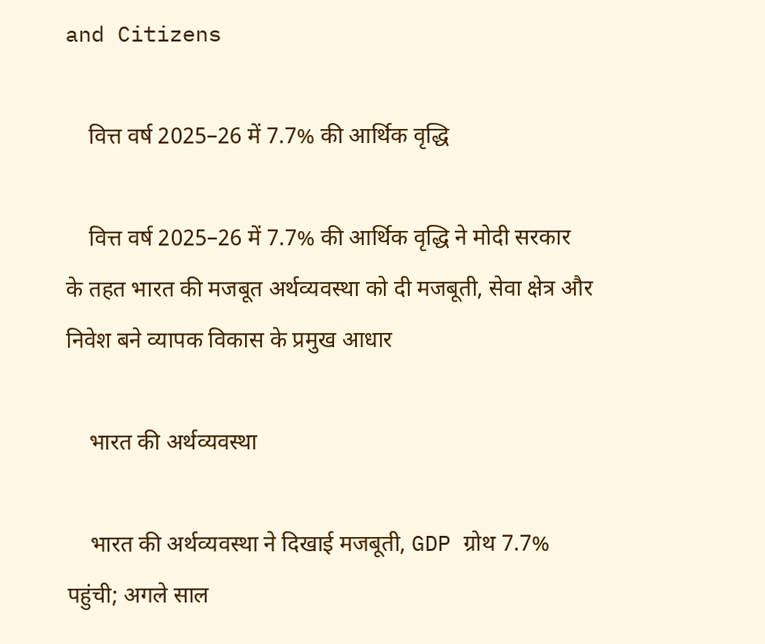and Citizens

    वित्त वर्ष 2025–26 में 7.7% की आर्थिक वृद्धि

    वित्त वर्ष 2025–26 में 7.7% की आर्थिक वृद्धि ने मोदी सरकार के तहत भारत की मजबूत अर्थव्यवस्था को दी मजबूती, सेवा क्षेत्र और निवेश बने व्यापक विकास के प्रमुख आधार

    भारत की अर्थव्यवस्था

    भारत की अर्थव्यवस्था ने दिखाई मजबूती, GDP ग्रोथ 7.7% पहुंची; अगले साल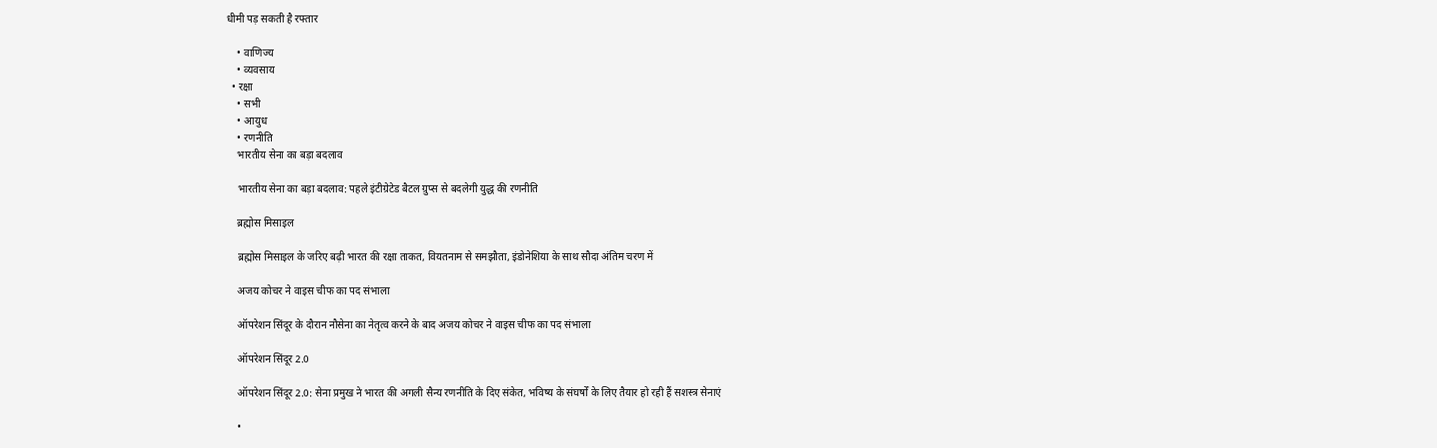धीमी पड़ सकती है रफ्तार

    • वाणिज्य
    • व्यवसाय
  • रक्षा
    • सभी
    • आयुध
    • रणनीति
    भारतीय सेना का बड़ा बदलाव

    भारतीय सेना का बड़ा बदलाव: पहले इंटीग्रेटेड बैटल ग्रुप्स से बदलेगी युद्ध की रणनीति

    ब्रह्मोस मिसाइल

    ब्रह्मोस मिसाइल के जरिए बढ़ी भारत की रक्षा ताकत, वियतनाम से समझौता, इंडोनेशिया के साथ सौदा अंतिम चरण में

    अजय कोचर ने वाइस चीफ का पद संभाला

    ऑपरेशन सिंदूर के दौरान नौसेना का नेतृत्व करने के बाद अजय कोचर ने वाइस चीफ का पद संभाला

    ऑपरेशन सिंदूर 2.0

    ऑपरेशन सिंदूर 2.0: सेना प्रमुख ने भारत की अगली सैन्य रणनीति के दिए संकेत, भविष्य के संघर्षों के लिए तैयार हो रही हैं सशस्त्र सेनाएं

    •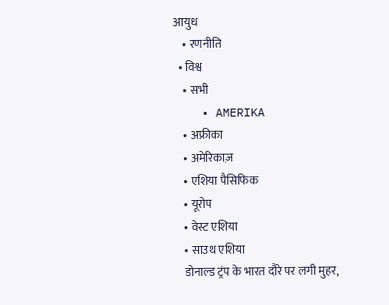आयुध
    • रणनीति
  • विश्व
    • सभी
    • AMERIKA
    • अफ्रीका
    • अमेरिकाज़
    • एशिया पैसिफिक
    • यूरोप
    • वेस्ट एशिया
    • साउथ एशिया
    डोनाल्ड ट्रंप के भारत दौरे पर लगी मुहर,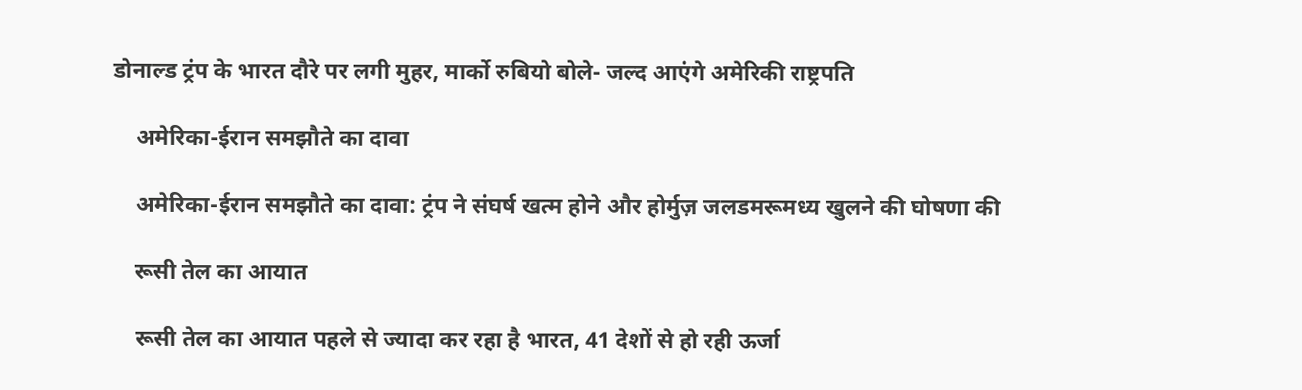डोनाल्ड ट्रंप के भारत दौरे पर लगी मुहर, मार्को रुबियो बोले- जल्द आएंगे अमेरिकी राष्ट्रपति

    अमेरिका-ईरान समझौते का दावा

    अमेरिका-ईरान समझौते का दावा: ट्रंप ने संघर्ष खत्म होने और होर्मुज़ जलडमरूमध्य खुलने की घोषणा की

    रूसी तेल का आयात

    रूसी तेल का आयात पहले से ज्यादा कर रहा है भारत, 41 देशों से हो रही ऊर्जा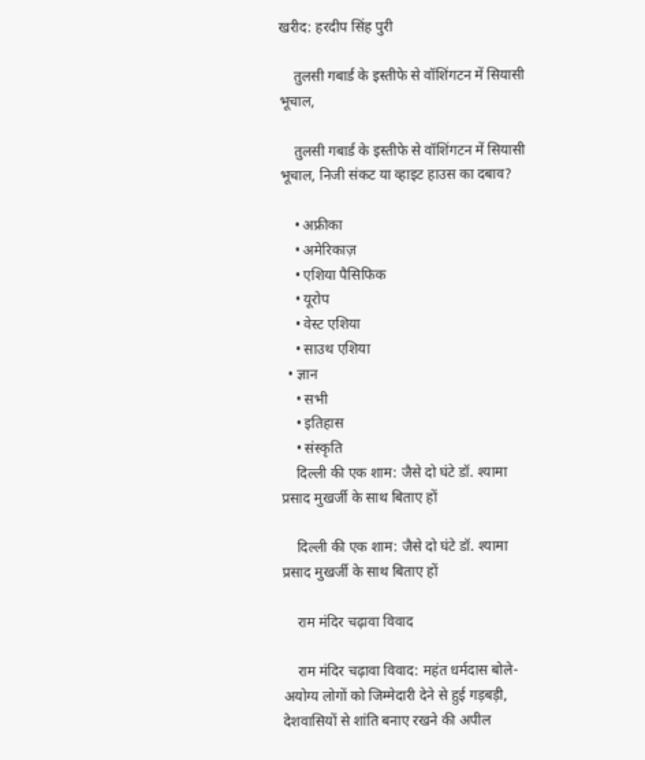खरीद: हरदीप सिंह पुरी

    तुलसी गबार्ड के इस्तीफे से वॉशिंगटन में सियासी भूचाल,

    तुलसी गबार्ड के इस्तीफे से वॉशिंगटन में सियासी भूचाल, निजी संकट या व्हाइट हाउस का दबाव?

    • अफ्रीका
    • अमेरिकाज़
    • एशिया पैसिफिक
    • यूरोप
    • वेस्ट एशिया
    • साउथ एशिया
  • ज्ञान
    • सभी
    • इतिहास
    • संस्कृति
    दिल्ली की एक शाम: जैसे दो घंटे डॉ. श्यामा प्रसाद मुखर्जी के साथ बिताए हों

    दिल्ली की एक शाम: जैसे दो घंटे डॉ. श्यामा प्रसाद मुखर्जी के साथ बिताए हों

    राम मंदिर चढ़ावा विवाद

    राम मंदिर चढ़ावा विवाद: महंत धर्मदास बोले- अयोग्य लोगों को जिम्मेदारी देने से हुई गड़बड़ी, देशवासियों से शांति बनाए रखने की अपील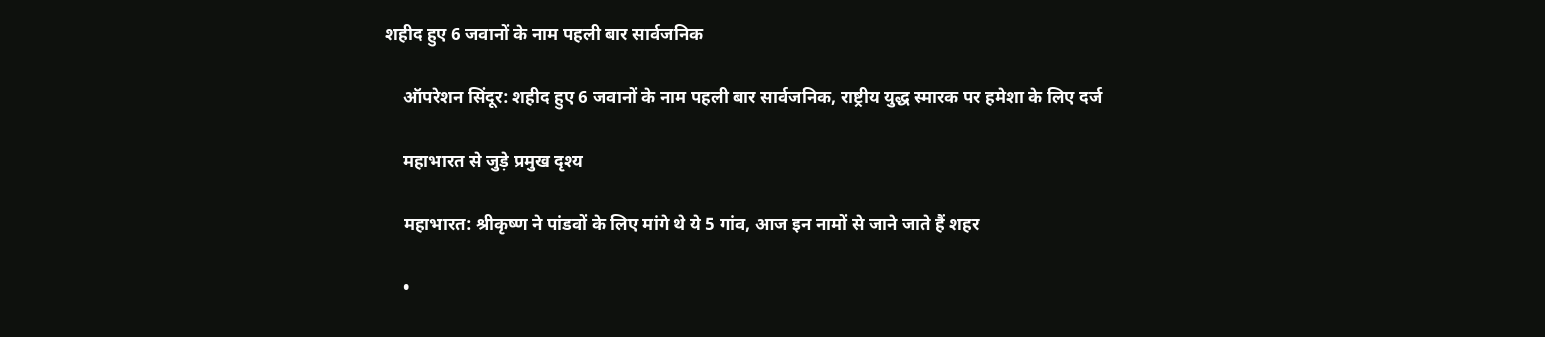शहीद हुए 6 जवानों के नाम पहली बार सार्वजनिक

    ऑपरेशन सिंदूर: शहीद हुए 6 जवानों के नाम पहली बार सार्वजनिक, राष्ट्रीय युद्ध स्मारक पर हमेशा के लिए दर्ज

    महाभारत से जुड़े प्रमुख दृश्य

    महाभारत: श्रीकृष्ण ने पांडवों के लिए मांगे थे ये 5 गांव, आज इन नामों से जाने जाते हैं शहर

    •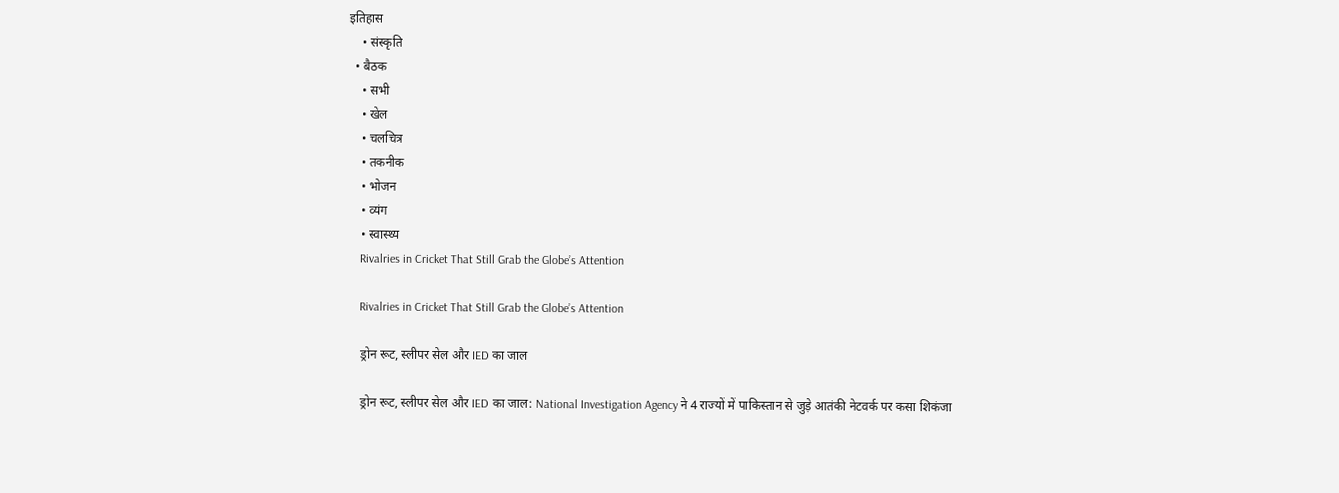इतिहास
    • संस्कृति
  • बैठक
    • सभी
    • खेल
    • चलचित्र
    • तकनीक
    • भोजन
    • व्यंग
    • स्वास्थ्य
    Rivalries in Cricket That Still Grab the Globe’s Attention

    Rivalries in Cricket That Still Grab the Globe’s Attention

    ड्रोन रूट, स्लीपर सेल और IED का जाल

    ड्रोन रूट, स्लीपर सेल और IED का जाल: National Investigation Agency ने 4 राज्यों में पाकिस्तान से जुड़े आतंकी नेटवर्क पर कसा शिकंजा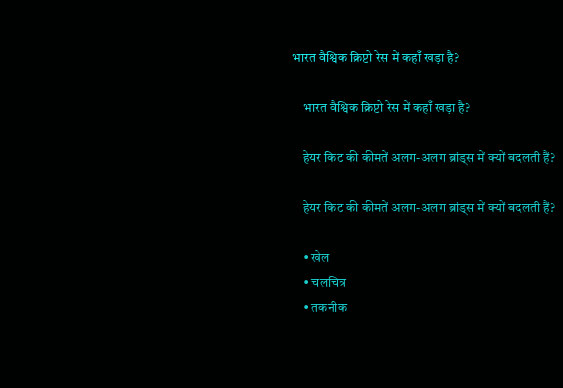भारत वैश्विक क्रिप्टो रेस में कहाँ खड़ा है?

    भारत वैश्विक क्रिप्टो रेस में कहाँ खड़ा है?

    हेयर किट की कीमतें अलग-अलग ब्रांड्स में क्यों बदलती हैं?

    हेयर किट की कीमतें अलग-अलग ब्रांड्स में क्यों बदलती हैं?

    • खेल
    • चलचित्र
    • तकनीक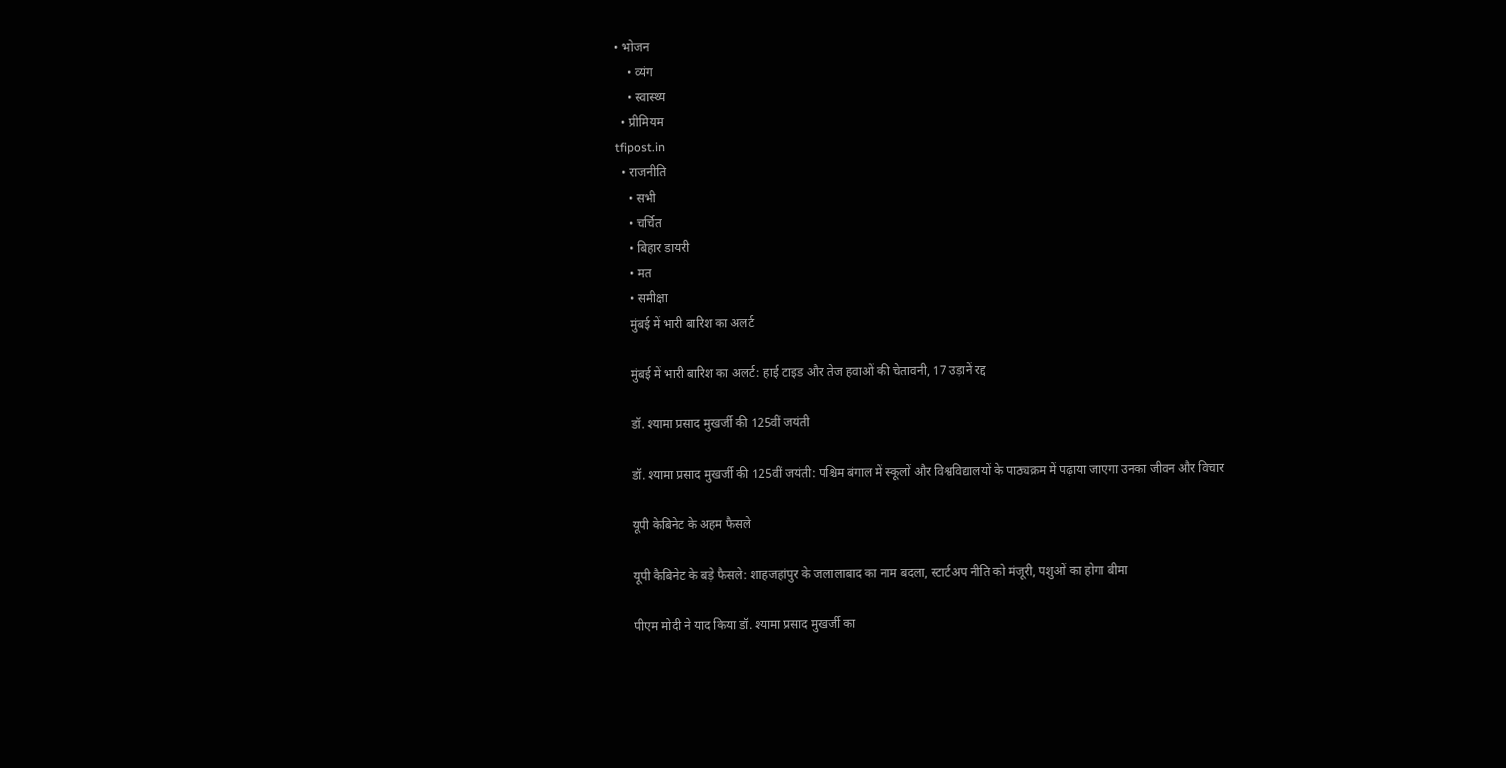• भोजन
    • व्यंग
    • स्वास्थ्य
  • प्रीमियम
tfipost.in
  • राजनीति
    • सभी
    • चर्चित
    • बिहार डायरी
    • मत
    • समीक्षा
    मुंबई में भारी बारिश का अलर्ट

    मुंबई में भारी बारिश का अलर्ट: हाई टाइड और तेज हवाओं की चेतावनी, 17 उड़ानें रद्द

    डॉ. श्यामा प्रसाद मुखर्जी की 125वीं जयंती

    डॉ. श्यामा प्रसाद मुखर्जी की 125वीं जयंती: पश्चिम बंगाल में स्कूलों और विश्वविद्यालयों के पाठ्यक्रम में पढ़ाया जाएगा उनका जीवन और विचार

    यूपी केबिनेट के अहम फैसले

    यूपी कैबिनेट के बड़े फैसले: शाहजहांपुर के जलालाबाद का नाम बदला, स्टार्टअप नीति को मंजूरी, पशुओं का होगा बीमा

    पीएम मोदी ने याद किया डॉ. श्यामा प्रसाद मुखर्जी का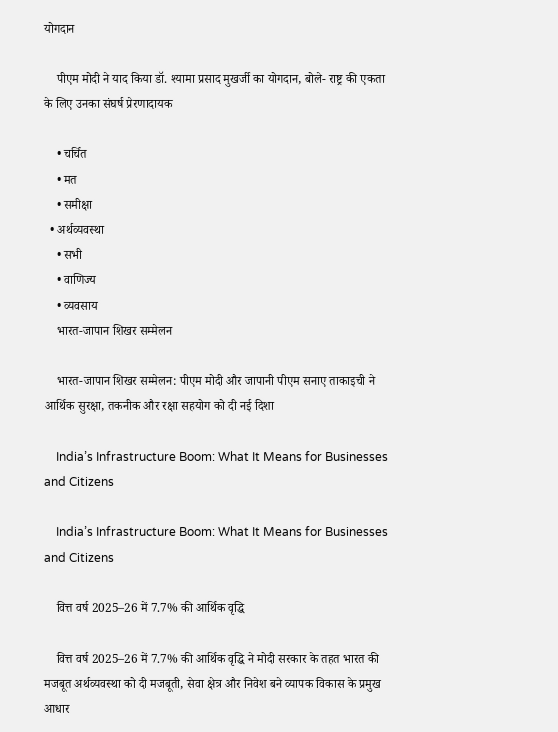योगदान

    पीएम मोदी ने याद किया डॉ. श्यामा प्रसाद मुखर्जी का योगदान, बोले- राष्ट्र की एकता के लिए उनका संघर्ष प्रेरणादायक

    • चर्चित
    • मत
    • समीक्षा
  • अर्थव्यवस्था
    • सभी
    • वाणिज्य
    • व्यवसाय
    भारत-जापान शिखर सम्मेलन

    भारत-जापान शिखर सम्मेलन: पीएम मोदी और जापानी पीएम सनाए ताकाइची ने आर्थिक सुरक्षा, तकनीक और रक्षा सहयोग को दी नई दिशा

    India’s Infrastructure Boom: What It Means for Businesses and Citizens

    India’s Infrastructure Boom: What It Means for Businesses and Citizens

    वित्त वर्ष 2025–26 में 7.7% की आर्थिक वृद्धि

    वित्त वर्ष 2025–26 में 7.7% की आर्थिक वृद्धि ने मोदी सरकार के तहत भारत की मजबूत अर्थव्यवस्था को दी मजबूती, सेवा क्षेत्र और निवेश बने व्यापक विकास के प्रमुख आधार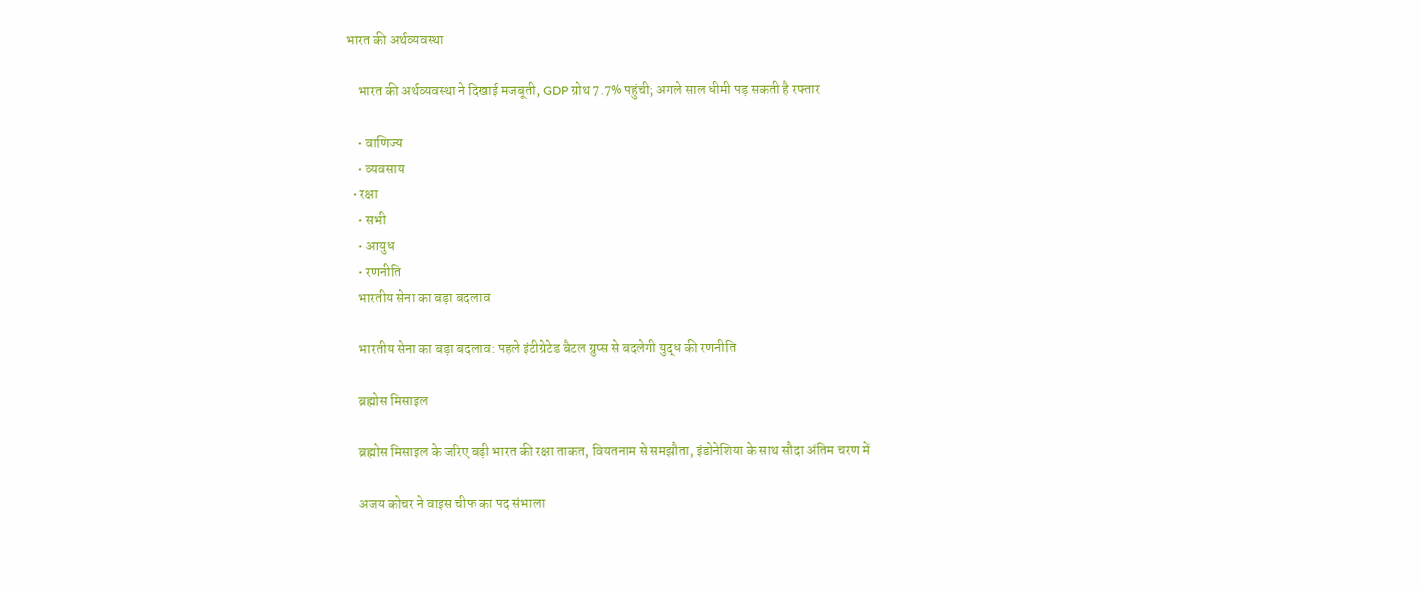भारत की अर्थव्यवस्था

    भारत की अर्थव्यवस्था ने दिखाई मजबूती, GDP ग्रोथ 7.7% पहुंची; अगले साल धीमी पड़ सकती है रफ्तार

    • वाणिज्य
    • व्यवसाय
  • रक्षा
    • सभी
    • आयुध
    • रणनीति
    भारतीय सेना का बड़ा बदलाव

    भारतीय सेना का बड़ा बदलाव: पहले इंटीग्रेटेड बैटल ग्रुप्स से बदलेगी युद्ध की रणनीति

    ब्रह्मोस मिसाइल

    ब्रह्मोस मिसाइल के जरिए बढ़ी भारत की रक्षा ताकत, वियतनाम से समझौता, इंडोनेशिया के साथ सौदा अंतिम चरण में

    अजय कोचर ने वाइस चीफ का पद संभाला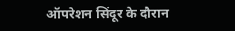ऑपरेशन सिंदूर के दौरान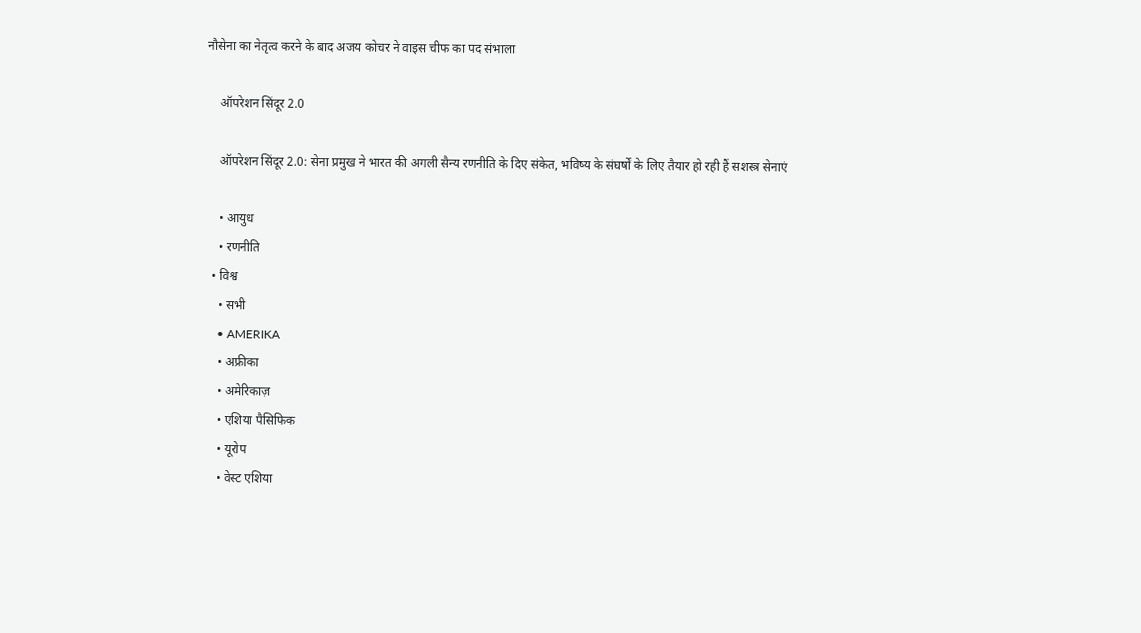नौसेना का नेतृत्व करने के बाद अजय कोचर ने वाइस चीफ का पद संभाला

    ऑपरेशन सिंदूर 2.0

    ऑपरेशन सिंदूर 2.0: सेना प्रमुख ने भारत की अगली सैन्य रणनीति के दिए संकेत, भविष्य के संघर्षों के लिए तैयार हो रही हैं सशस्त्र सेनाएं

    • आयुध
    • रणनीति
  • विश्व
    • सभी
    • AMERIKA
    • अफ्रीका
    • अमेरिकाज़
    • एशिया पैसिफिक
    • यूरोप
    • वेस्ट एशिया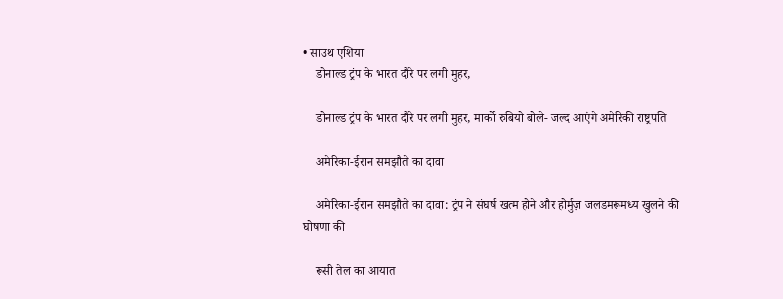• साउथ एशिया
    डोनाल्ड ट्रंप के भारत दौरे पर लगी मुहर,

    डोनाल्ड ट्रंप के भारत दौरे पर लगी मुहर, मार्को रुबियो बोले- जल्द आएंगे अमेरिकी राष्ट्रपति

    अमेरिका-ईरान समझौते का दावा

    अमेरिका-ईरान समझौते का दावा: ट्रंप ने संघर्ष खत्म होने और होर्मुज़ जलडमरूमध्य खुलने की घोषणा की

    रूसी तेल का आयात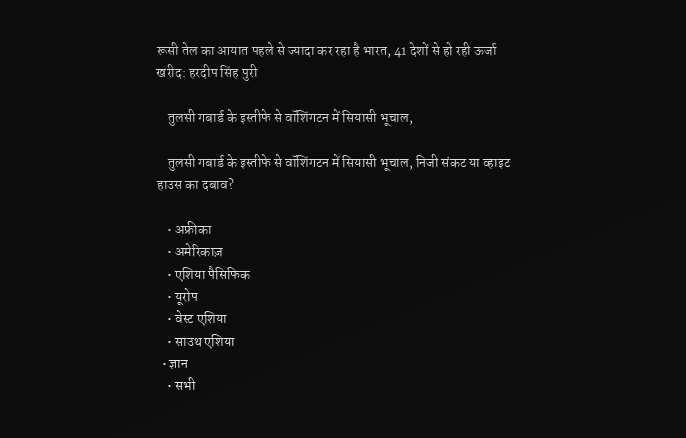रूसी तेल का आयात पहले से ज्यादा कर रहा है भारत, 41 देशों से हो रही ऊर्जा खरीद: हरदीप सिंह पुरी

    तुलसी गबार्ड के इस्तीफे से वॉशिंगटन में सियासी भूचाल,

    तुलसी गबार्ड के इस्तीफे से वॉशिंगटन में सियासी भूचाल, निजी संकट या व्हाइट हाउस का दबाव?

    • अफ्रीका
    • अमेरिकाज़
    • एशिया पैसिफिक
    • यूरोप
    • वेस्ट एशिया
    • साउथ एशिया
  • ज्ञान
    • सभी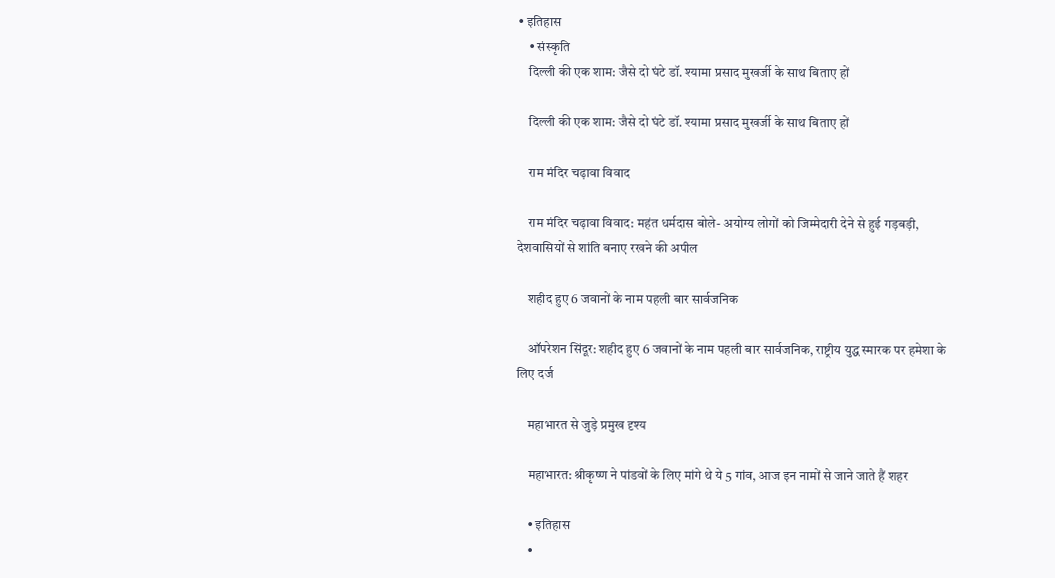• इतिहास
    • संस्कृति
    दिल्ली की एक शाम: जैसे दो घंटे डॉ. श्यामा प्रसाद मुखर्जी के साथ बिताए हों

    दिल्ली की एक शाम: जैसे दो घंटे डॉ. श्यामा प्रसाद मुखर्जी के साथ बिताए हों

    राम मंदिर चढ़ावा विवाद

    राम मंदिर चढ़ावा विवाद: महंत धर्मदास बोले- अयोग्य लोगों को जिम्मेदारी देने से हुई गड़बड़ी, देशवासियों से शांति बनाए रखने की अपील

    शहीद हुए 6 जवानों के नाम पहली बार सार्वजनिक

    ऑपरेशन सिंदूर: शहीद हुए 6 जवानों के नाम पहली बार सार्वजनिक, राष्ट्रीय युद्ध स्मारक पर हमेशा के लिए दर्ज

    महाभारत से जुड़े प्रमुख दृश्य

    महाभारत: श्रीकृष्ण ने पांडवों के लिए मांगे थे ये 5 गांव, आज इन नामों से जाने जाते हैं शहर

    • इतिहास
    •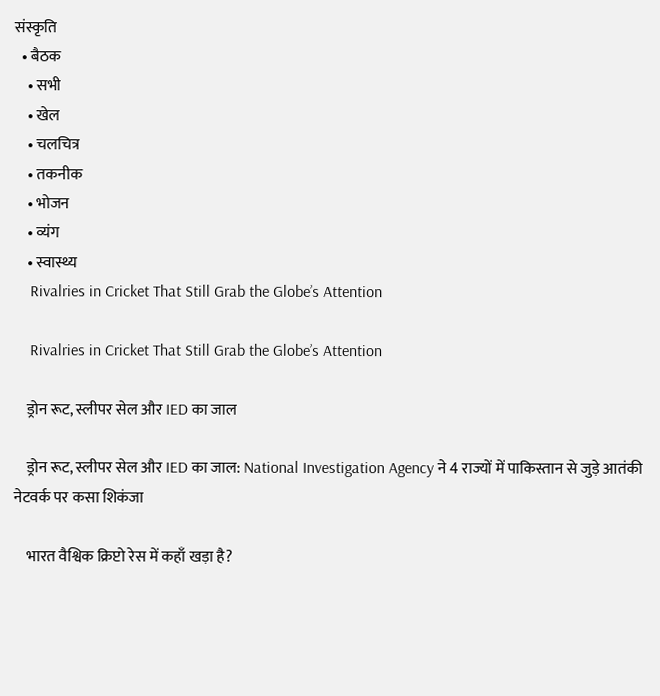संस्कृति
  • बैठक
    • सभी
    • खेल
    • चलचित्र
    • तकनीक
    • भोजन
    • व्यंग
    • स्वास्थ्य
    Rivalries in Cricket That Still Grab the Globe’s Attention

    Rivalries in Cricket That Still Grab the Globe’s Attention

    ड्रोन रूट, स्लीपर सेल और IED का जाल

    ड्रोन रूट, स्लीपर सेल और IED का जाल: National Investigation Agency ने 4 राज्यों में पाकिस्तान से जुड़े आतंकी नेटवर्क पर कसा शिकंजा

    भारत वैश्विक क्रिप्टो रेस में कहाँ खड़ा है?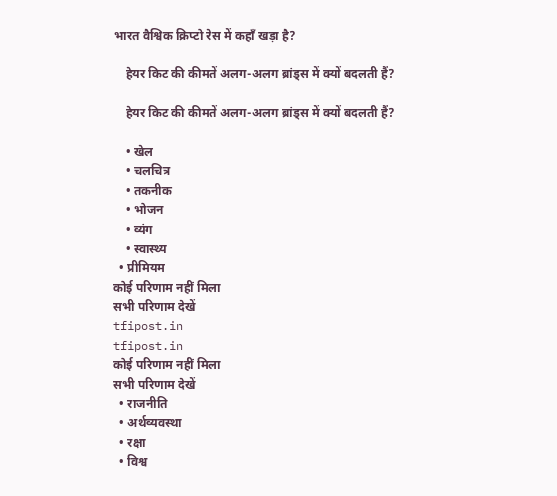भारत वैश्विक क्रिप्टो रेस में कहाँ खड़ा है?

    हेयर किट की कीमतें अलग-अलग ब्रांड्स में क्यों बदलती हैं?

    हेयर किट की कीमतें अलग-अलग ब्रांड्स में क्यों बदलती हैं?

    • खेल
    • चलचित्र
    • तकनीक
    • भोजन
    • व्यंग
    • स्वास्थ्य
  • प्रीमियम
कोई परिणाम नहीं मिला
सभी परिणाम देखें
tfipost.in
tfipost.in
कोई परिणाम नहीं मिला
सभी परिणाम देखें
  • राजनीति
  • अर्थव्यवस्था
  • रक्षा
  • विश्व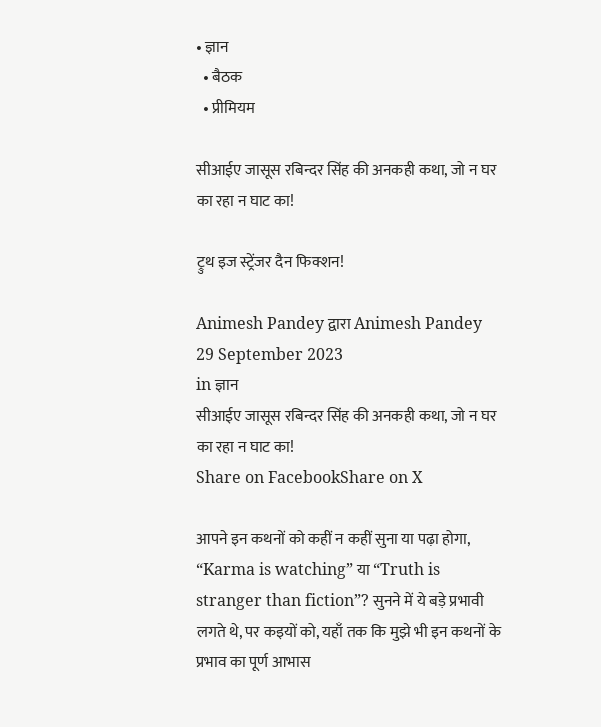• ज्ञान
  • बैठक
  • प्रीमियम

सीआईए जासूस रबिन्दर सिंह की अनकही कथा, जो न घर का रहा न घाट का!

ट्रुथ इज स्ट्रेंजर दैन फिक्शन!

Animesh Pandey द्वारा Animesh Pandey
29 September 2023
in ज्ञान
सीआईए जासूस रबिन्दर सिंह की अनकही कथा, जो न घर का रहा न घाट का!
Share on FacebookShare on X

आपने इन कथनों को कहीं न कहीं सुना या पढ़ा होगा, “Karma is watching” या “Truth is stranger than fiction”? सुनने में ये बड़े प्रभावी लगते थे, पर कइयों को, यहाँ तक कि मुझे भी इन कथनों के प्रभाव का पूर्ण आभास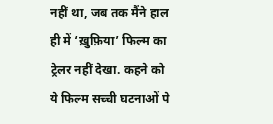नहीं था, जब तक मैंने हाल ही में ‘ख़ुफ़िया’ फिल्म का ट्रेलर नहीं देखा. कहने को ये फिल्म सच्ची घटनाओं पे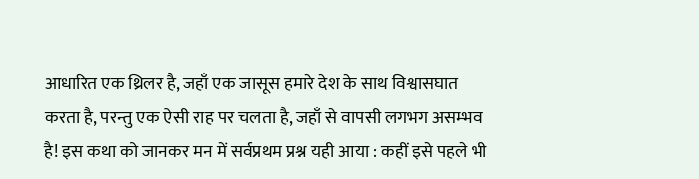आधारित एक थ्रिलर है, जहाँ एक जासूस हमारे देश के साथ विश्वासघात करता है, परन्तु एक ऐसी राह पर चलता है, जहाँ से वापसी लगभग असम्भव है! इस कथा को जानकर मन में सर्वप्रथम प्रश्न यही आया : कहीं इसे पहले भी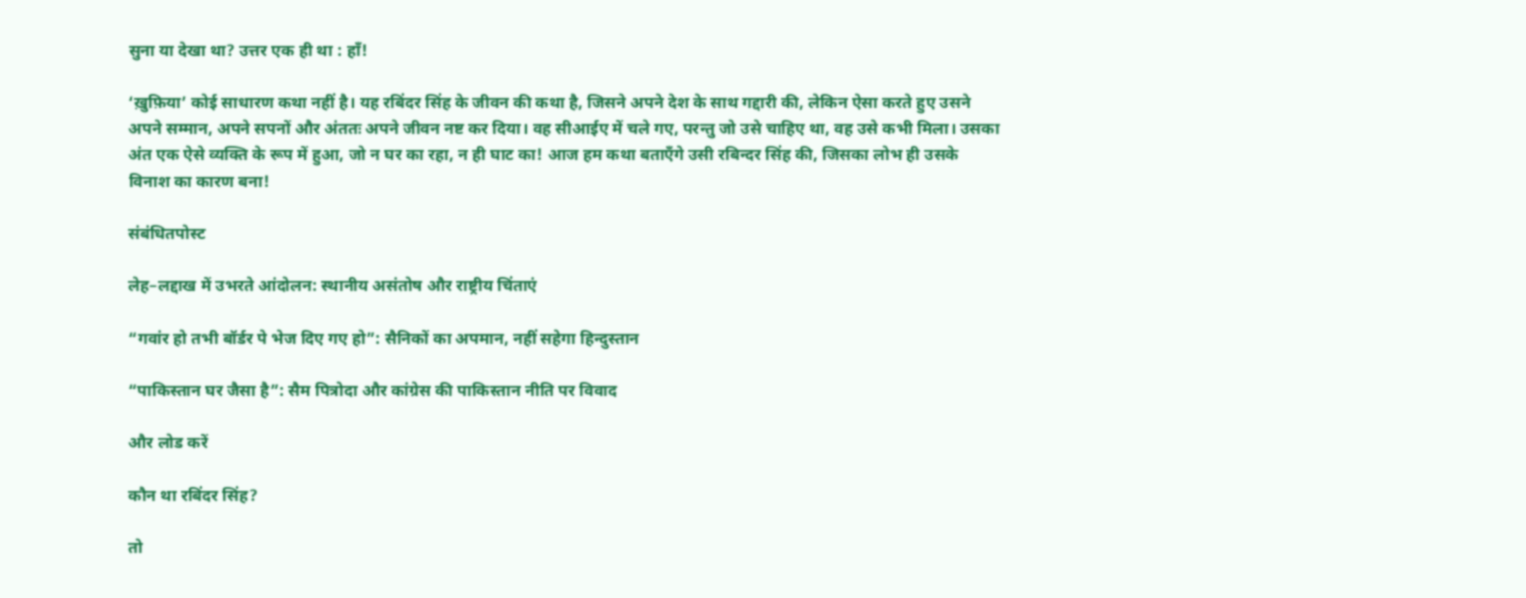सुना या देखा था? उत्तर एक ही था : हाँ!

‘ख़ुफ़िया’ कोई साधारण कथा नहीं है। यह रबिंदर सिंह के जीवन की कथा है, जिसने अपने देश के साथ गद्दारी की, लेकिन ऐसा करते हुए उसने अपने सम्मान, अपने सपनों और अंततः अपने जीवन नष्ट कर दिया। वह सीआईए में चले गए, परन्तु जो उसे चाहिए था, वह उसे कभी मिला। उसका अंत एक ऐसे व्यक्ति के रूप में हुआ, जो न घर का रहा, न ही घाट का! आज हम कथा बताएँगे उसी रबिन्दर सिंह की, जिसका लोभ ही उसके विनाश का कारण बना!

संबंधितपोस्ट

लेह–लद्दाख में उभरते आंदोलन: स्थानीय असंतोष और राष्ट्रीय चिंताएं

“गवांर हो तभी बॉर्डर पे भेज दिए गए हो”: सैनिकों का अपमान, नहीं सहेगा हिन्दुस्तान

“पाकिस्तान घर जैसा है”: सैम पित्रोदा और कांग्रेस की पाकिस्तान नीति पर विवाद

और लोड करें

कौन था रबिंदर सिंह?

तो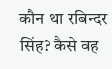कौन था रबिन्दर सिंह? कैसे वह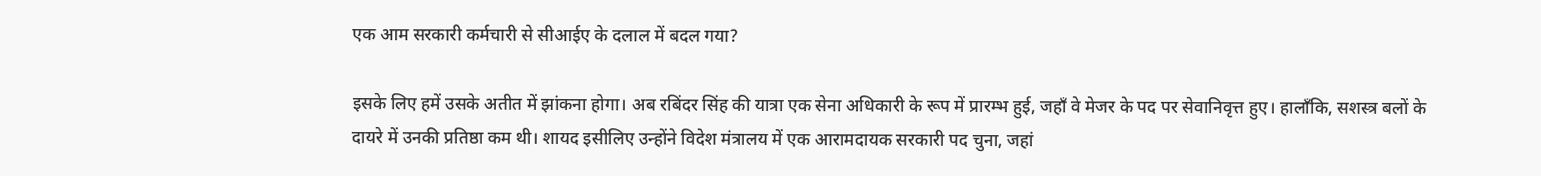एक आम सरकारी कर्मचारी से सीआईए के दलाल में बदल गया?

इसके लिए हमें उसके अतीत में झांकना होगा। अब रबिंदर सिंह की यात्रा एक सेना अधिकारी के रूप में प्रारम्भ हुई, जहाँ वे मेजर के पद पर सेवानिवृत्त हुए। हालाँकि, सशस्त्र बलों के दायरे में उनकी प्रतिष्ठा कम थी। शायद इसीलिए उन्होंने विदेश मंत्रालय में एक आरामदायक सरकारी पद चुना, जहां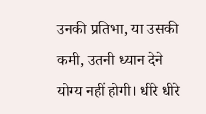उनकी प्रतिभा, या उसकी कमी, उतनी ध्यान देने योग्य नहीं होगी। धीरे धीरे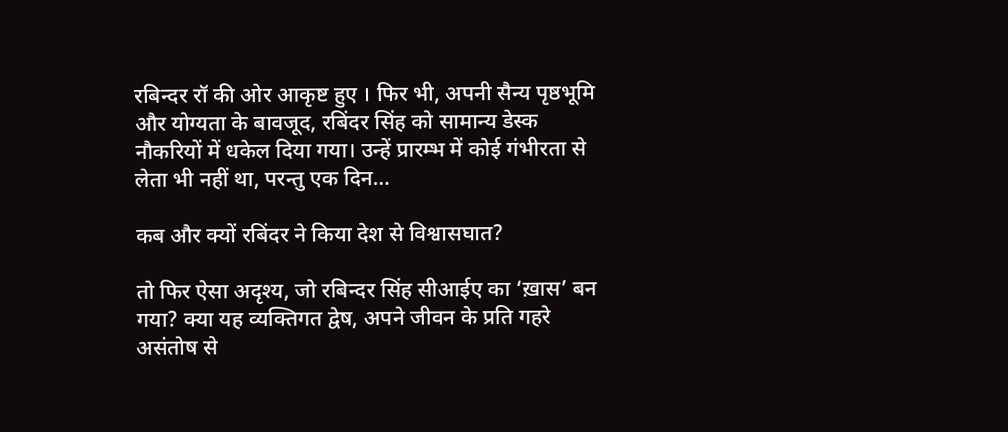रबिन्दर रॉ की ओर आकृष्ट हुए । फिर भी, अपनी सैन्य पृष्ठभूमि और योग्यता के बावजूद, रबिंदर सिंह को सामान्य डेस्क नौकरियों में धकेल दिया गया। उन्हें प्रारम्भ में कोई गंभीरता से लेता भी नहीं था, परन्तु एक दिन…

कब और क्यों रबिंदर ने किया देश से विश्वासघात?

तो फिर ऐसा अदृश्य, जो रबिन्दर सिंह सीआईए का ‘ख़ास’ बन गया? क्या यह व्यक्तिगत द्वेष, अपने जीवन के प्रति गहरे असंतोष से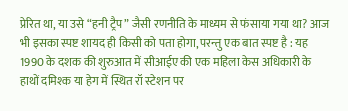प्रेरित था, या उसे “हनी ट्रैप” जैसी रणनीति के माध्यम से फंसाया गया था? आज भी इसका स्पष्ट शायद ही किसी को पता होगा, परन्तु एक बात स्पष्ट है : यह 1990 के दशक की शुरुआत में सीआईए की एक महिला केस अधिकारी के हाथों दमिश्क या हेग में स्थित रॉ स्टेशन पर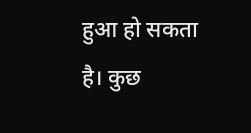हुआ हो सकता है। कुछ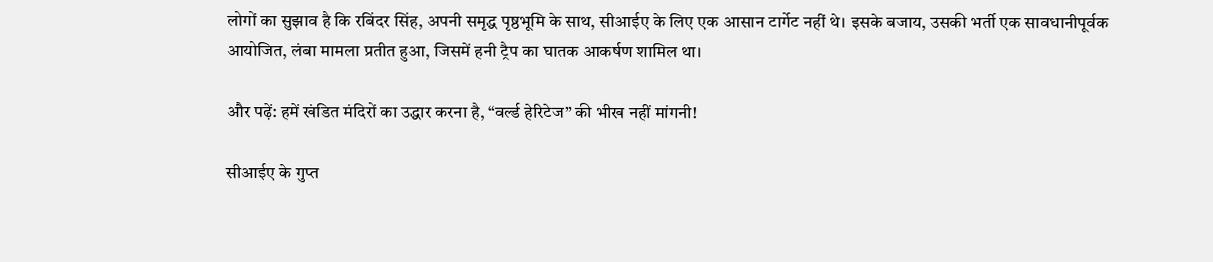लोगों का सुझाव है कि रबिंदर सिंह, अपनी समृद्ध पृष्ठभूमि के साथ, सीआईए के लिए एक आसान टार्गेट नहीं थे। इसके बजाय, उसकी भर्ती एक सावधानीपूर्वक आयोजित, लंबा मामला प्रतीत हुआ, जिसमें हनी ट्रैप का घातक आकर्षण शामिल था।

और पढ़ें: हमें खंडित मंदिरों का उद्धार करना है, “वर्ल्ड हेरिटेज” की भीख नहीं मांगनी!

सीआईए के गुप्त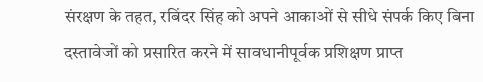संरक्षण के तहत, रबिंदर सिंह को अपने आकाओं से सीधे संपर्क किए बिना दस्तावेजों को प्रसारित करने में सावधानीपूर्वक प्रशिक्षण प्राप्त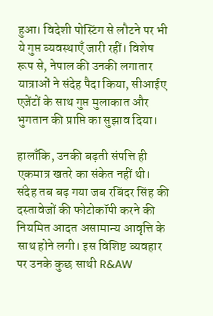हुआ। विदेशी पोस्टिंग से लौटने पर भी ये गुप्त व्यवस्थाएँ जारी रहीं। विशेष रूप से, नेपाल की उनकी लगातार यात्राओं ने संदेह पैदा किया, सीआईए एजेंटों के साथ गुप्त मुलाकात और भुगतान की प्राप्ति का सुझाव दिया।

हालाँकि, उनकी बढ़ती संपत्ति ही एकमात्र खतरे का संकेत नहीं थी। संदेह तब बढ़ गया जब रबिंदर सिंह की दस्तावेजों की फोटोकॉपी करने की नियमित आदत असामान्य आवृत्ति के साथ होने लगी। इस विशिष्ट व्यवहार पर उनके कुछ साथी R&AW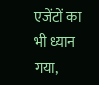एजेंटों का भी ध्यान गया,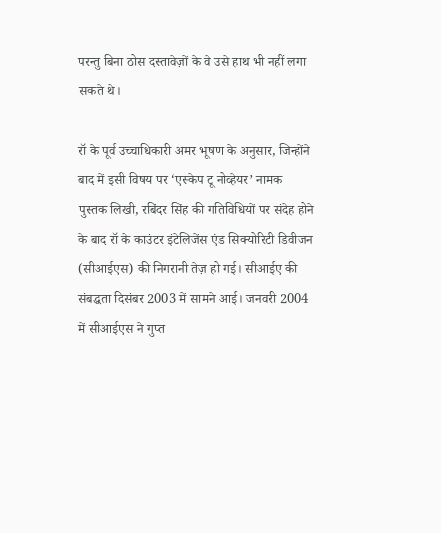परन्तु बिना ठोस दस्तावेज़ों के वे उसे हाथ भी नहीं लगा सकते थे।

रॉ के पूर्व उच्चाधिकारी अमर भूषण के अनुसार, जिन्होंने बाद में इसी विषय पर ‘एस्केप टू नोव्हेयर’ नामक पुस्तक लिखी, रबिंदर सिंह की गतिविधियों पर संदेह होने के बाद रॉ के काउंटर इंटेलिजेंस एंड सिक्योरिटी डिवीजन (सीआईएस) की निगरानी तेज़ हो गई। सीआईए की संबद्धता दिसंबर 2003 में सामने आई। जनवरी 2004 में सीआईएस ने गुप्त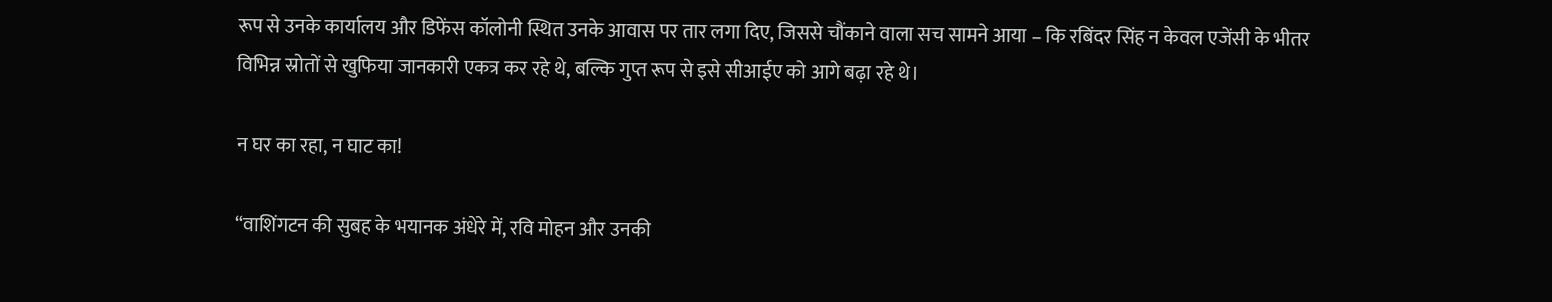रूप से उनके कार्यालय और डिफेंस कॉलोनी स्थित उनके आवास पर तार लगा दिए, जिससे चौंकाने वाला सच सामने आया – कि रबिंदर सिंह न केवल एजेंसी के भीतर विभिन्न स्रोतों से खुफिया जानकारी एकत्र कर रहे थे, बल्कि गुप्त रूप से इसे सीआईए को आगे बढ़ा रहे थे।

न घर का रहा, न घाट का!

“वाशिंगटन की सुबह के भयानक अंधेरे में, रवि मोहन और उनकी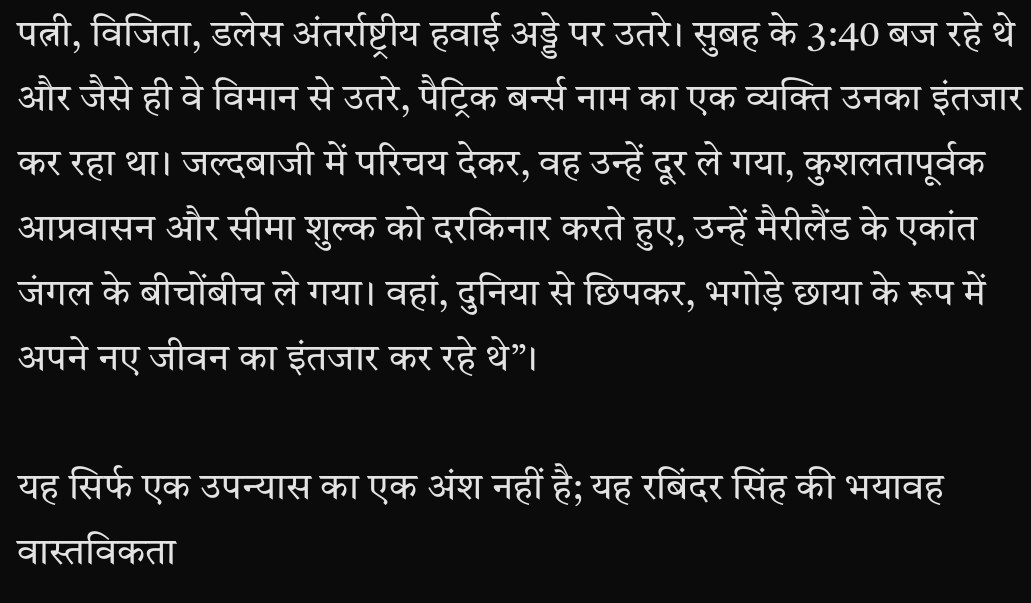पत्नी, विजिता, डलेस अंतर्राष्ट्रीय हवाई अड्डे पर उतरे। सुबह के 3:40 बज रहे थे और जैसे ही वे विमान से उतरे, पैट्रिक बर्न्स नाम का एक व्यक्ति उनका इंतजार कर रहा था। जल्दबाजी में परिचय देकर, वह उन्हें दूर ले गया, कुशलतापूर्वक आप्रवासन और सीमा शुल्क को दरकिनार करते हुए, उन्हें मैरीलैंड के एकांत जंगल के बीचोंबीच ले गया। वहां, दुनिया से छिपकर, भगोड़े छाया के रूप में अपने नए जीवन का इंतजार कर रहे थे”।

यह सिर्फ एक उपन्यास का एक अंश नहीं है; यह रबिंदर सिंह की भयावह वास्तविकता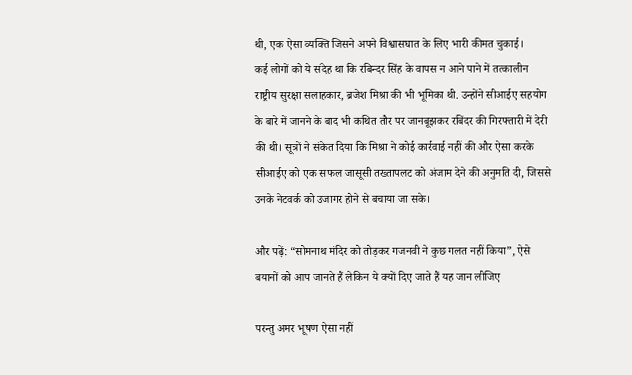थी, एक ऐसा व्यक्ति जिसने अपने विश्वासघात के लिए भारी कीमत चुकाई।
कई लोगों को ये संदेह था कि रबिन्दर सिंह के वापस न आने पाने में तत्कालीन राष्ट्रीय सुरक्षा सलाहकार, ब्रजेश मिश्रा की भी भूमिका थी. उन्होंने सीआईए सहयोग के बारे में जानने के बाद भी कथित तौर पर जानबूझकर रबिंदर की गिरफ्तारी में देरी की थी। सूत्रों ने संकेत दिया कि मिश्रा ने कोई कार्रवाई नहीं की और ऐसा करके सीआईए को एक सफल जासूसी तख्तापलट को अंजाम देने की अनुमति दी, जिससे उनके नेटवर्क को उजागर होने से बचाया जा सके।

और पढ़ें: “सोमनाथ मंदिर को तोड़कर गजनवी ने कुछ गलत नहीं किया”, ऐसे बयानों को आप जानते हैं लेकिन ये क्यों दिए जाते हैं यह जान लीजिए

परन्तु अमर भूषण ऐसा नहीं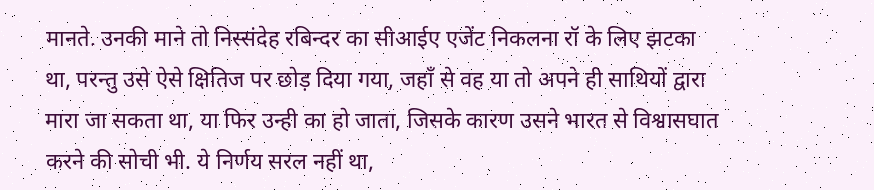मानते. उनकी माने तो निस्संदेह रबिन्दर का सीआईए एजेंट निकलना रॉ के लिए झटका था, परन्तु उसे ऐसे क्षितिज पर छोड़ दिया गया, जहाँ से वह या तो अपने ही साथियों द्वारा मारा जा सकता था, या फिर उन्ही का हो जाता, जिसके कारण उसने भारत से विश्वासघात करने की सोची भी. ये निर्णय सरल नहीं था,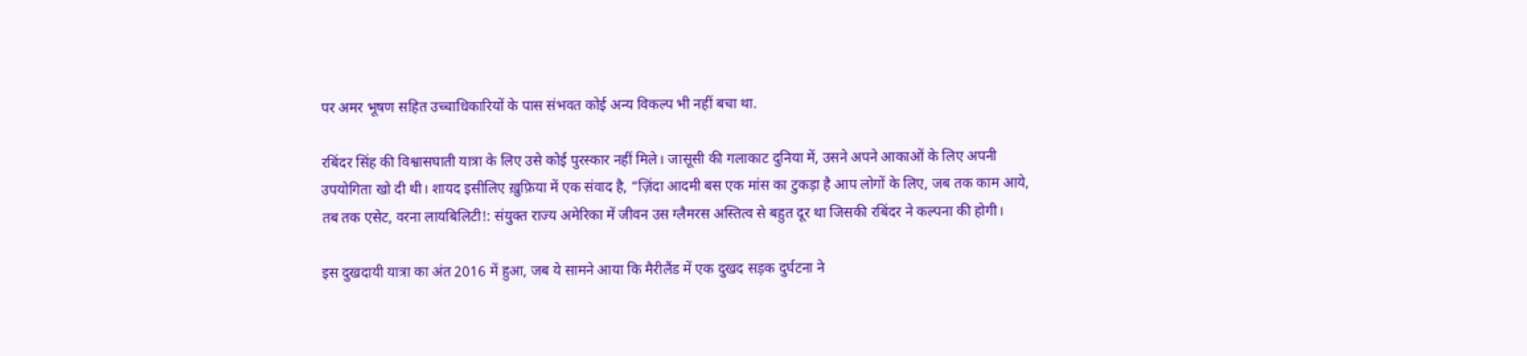पर अमर भूषण सहित उच्चाधिकारियों के पास संभवत कोई अन्य विकल्प भी नहीं बचा था.

रबिंदर सिंह की विश्वासघाती यात्रा के लिए उसे कोई पुरस्कार नहीं मिले। जासूसी की गलाकाट दुनिया में, उसने अपने आकाओं के लिए अपनी उपयोगिता खो दी थी। शायद इसीलिए ख़ुफ़िया में एक संवाद है, “ज़िंदा आदमी बस एक मांस का टुकड़ा है आप लोगों के लिए, जब तक काम आये, तब तक एसेट, वरना लायबिलिटी!: संयुक्त राज्य अमेरिका में जीवन उस ग्लैमरस अस्तित्व से बहुत दूर था जिसकी रबिंदर ने कल्पना की होगी।

इस दुखदायी यात्रा का अंत 2016 में हुआ, जब ये सामने आया कि मैरीलैंड में एक दुखद सड़क दुर्घटना ने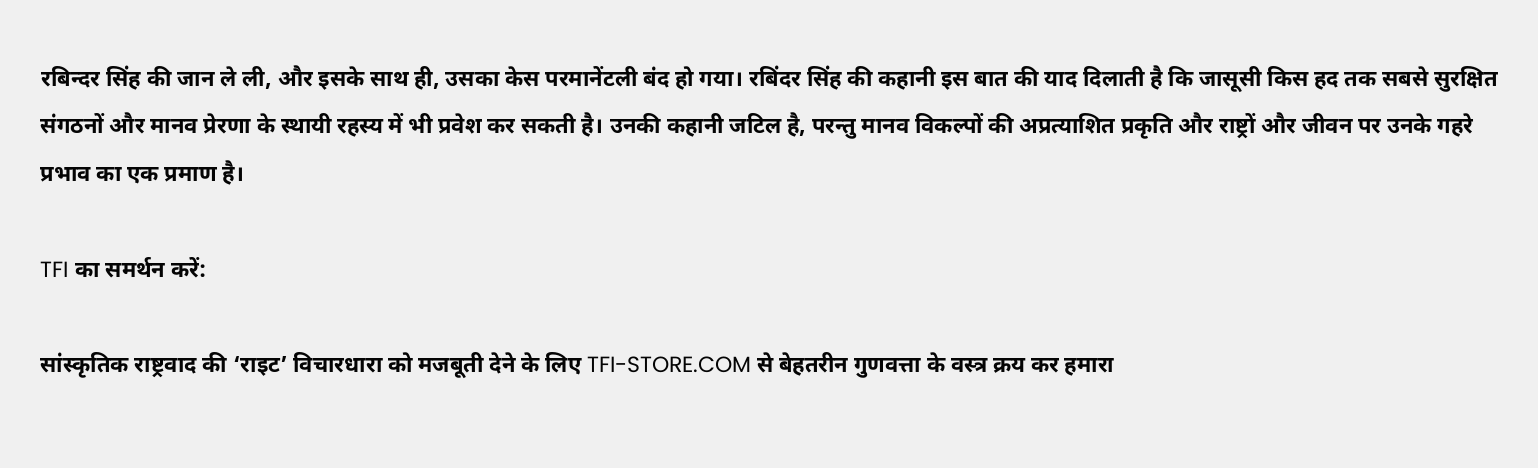रबिन्दर सिंह की जान ले ली, और इसके साथ ही, उसका केस परमानेंटली बंद हो गया। रबिंदर सिंह की कहानी इस बात की याद दिलाती है कि जासूसी किस हद तक सबसे सुरक्षित संगठनों और मानव प्रेरणा के स्थायी रहस्य में भी प्रवेश कर सकती है। उनकी कहानी जटिल है, परन्तु मानव विकल्पों की अप्रत्याशित प्रकृति और राष्ट्रों और जीवन पर उनके गहरे प्रभाव का एक प्रमाण है।

TFI का समर्थन करें:

सांस्कृतिक राष्ट्रवाद की ‘राइट’ विचारधारा को मजबूती देने के लिए TFI-STORE.COM से बेहतरीन गुणवत्ता के वस्त्र क्रय कर हमारा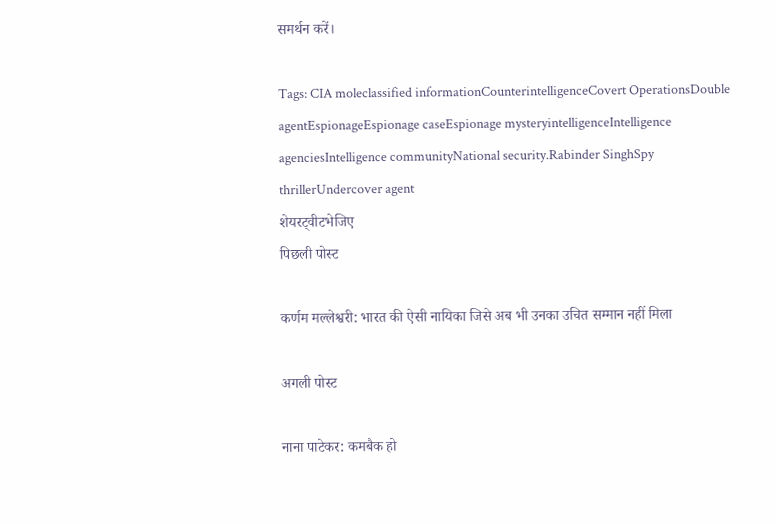समर्थन करें।

Tags: CIA moleclassified informationCounterintelligenceCovert OperationsDouble agentEspionageEspionage caseEspionage mysteryintelligenceIntelligence agenciesIntelligence communityNational security.Rabinder SinghSpy thrillerUndercover agent
शेयरट्वीटभेजिए
पिछली पोस्ट

कर्णम मल्लेश्वरी: भारत की ऐसी नायिका जिसे अब भी उनका उचित सम्मान नहीं मिला

अगली पोस्ट

नाना पाटेकर: कमबैक हो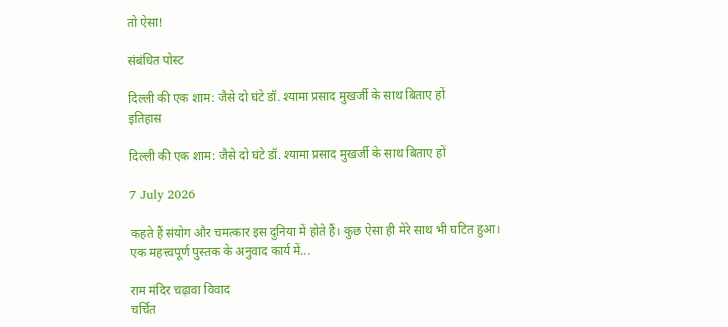तो ऐसा!

संबंधित पोस्ट

दिल्ली की एक शाम: जैसे दो घंटे डॉ. श्यामा प्रसाद मुखर्जी के साथ बिताए हों
इतिहास

दिल्ली की एक शाम: जैसे दो घंटे डॉ. श्यामा प्रसाद मुखर्जी के साथ बिताए हों

7 July 2026

कहते हैं संयोग और चमत्कार इस दुनिया में होते हैं। कुछ ऐसा ही मेरे साथ भी घटित हुआ। एक महत्त्वपूर्ण पुस्तक के अनुवाद कार्य में...

राम मंदिर चढ़ावा विवाद
चर्चित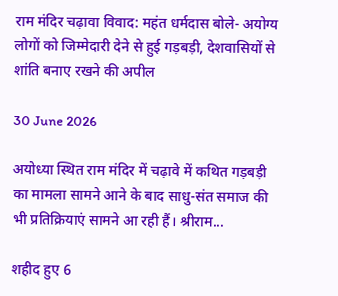राम मंदिर चढ़ावा विवाद: महंत धर्मदास बोले- अयोग्य लोगों को जिम्मेदारी देने से हुई गड़बड़ी, देशवासियों से शांति बनाए रखने की अपील

30 June 2026

अयोध्या स्थित राम मंदिर में चढ़ावे में कथित गड़बड़ी का मामला सामने आने के बाद साधु-संत समाज की भी प्रतिक्रियाएं सामने आ रही हैं। श्रीराम...

शहीद हुए 6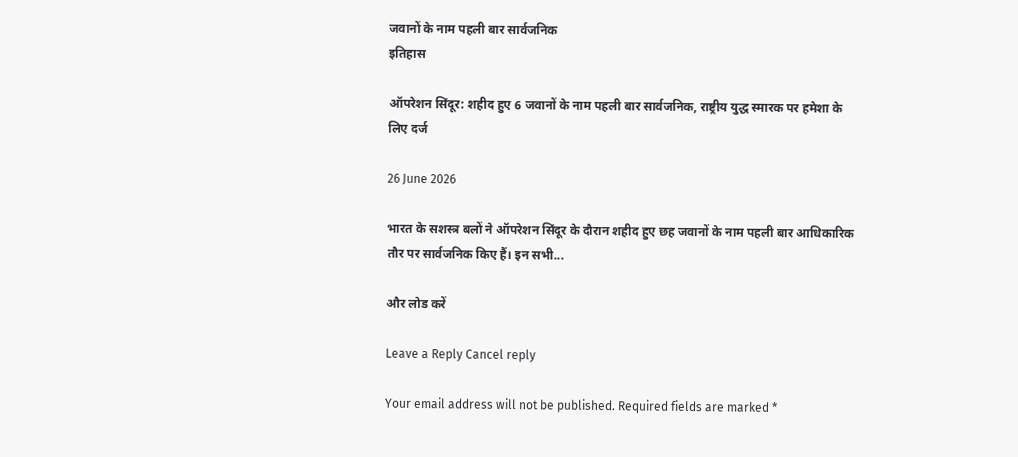जवानों के नाम पहली बार सार्वजनिक
इतिहास

ऑपरेशन सिंदूर: शहीद हुए 6 जवानों के नाम पहली बार सार्वजनिक, राष्ट्रीय युद्ध स्मारक पर हमेशा के लिए दर्ज

26 June 2026

भारत के सशस्त्र बलों ने ऑपरेशन सिंदूर के दौरान शहीद हुए छह जवानों के नाम पहली बार आधिकारिक तौर पर सार्वजनिक किए हैं। इन सभी...

और लोड करें

Leave a Reply Cancel reply

Your email address will not be published. Required fields are marked *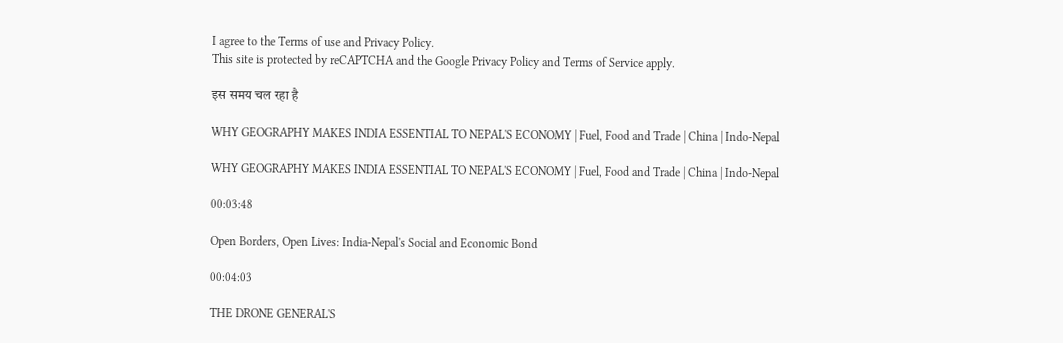I agree to the Terms of use and Privacy Policy.
This site is protected by reCAPTCHA and the Google Privacy Policy and Terms of Service apply.

इस समय चल रहा है

WHY GEOGRAPHY MAKES INDIA ESSENTIAL TO NEPAL'S ECONOMY | Fuel, Food and Trade | China | Indo-Nepal

WHY GEOGRAPHY MAKES INDIA ESSENTIAL TO NEPAL'S ECONOMY | Fuel, Food and Trade | China | Indo-Nepal

00:03:48

Open Borders, Open Lives: India-Nepal's Social and Economic Bond

00:04:03

THE DRONE GENERAL'S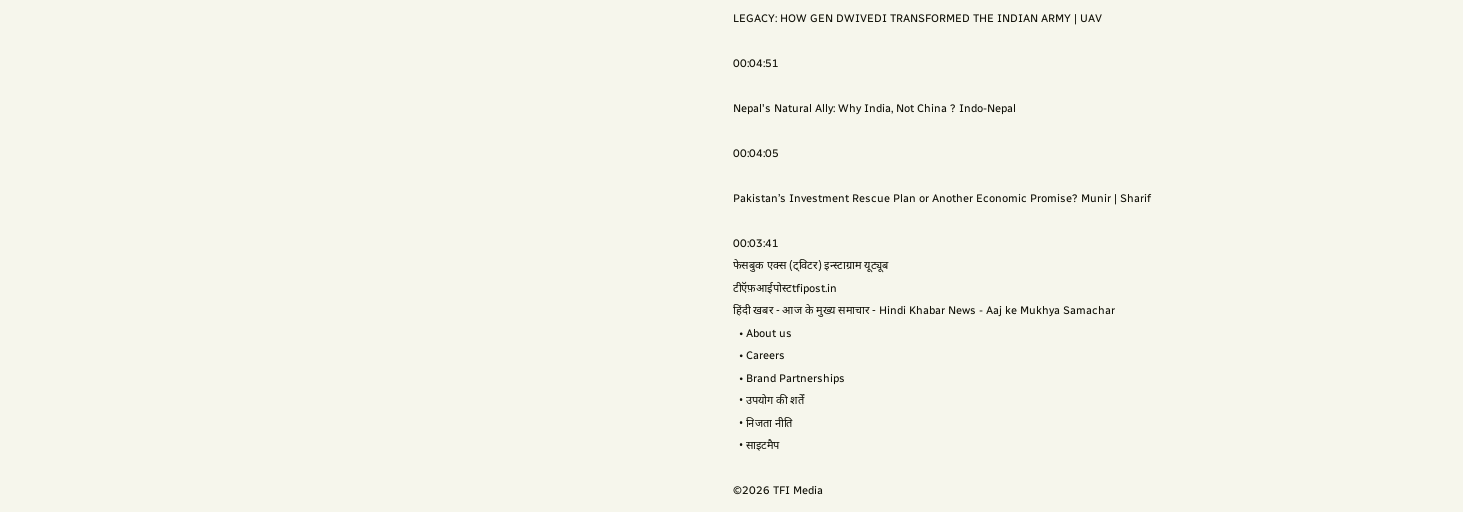LEGACY: HOW GEN DWIVEDI TRANSFORMED THE INDIAN ARMY | UAV

00:04:51

Nepal's Natural Ally: Why India, Not China ? Indo-Nepal

00:04:05

Pakistan’s Investment Rescue Plan or Another Economic Promise? Munir | Sharif

00:03:41
फेसबुक एक्स (ट्विटर) इन्स्टाग्राम यूट्यूब
टीऍफ़आईपोस्टtfipost.in
हिंदी खबर - आज के मुख्य समाचार - Hindi Khabar News - Aaj ke Mukhya Samachar
  • About us
  • Careers
  • Brand Partnerships
  • उपयोग की शर्तें
  • निजता नीति
  • साइटमैप

©2026 TFI Media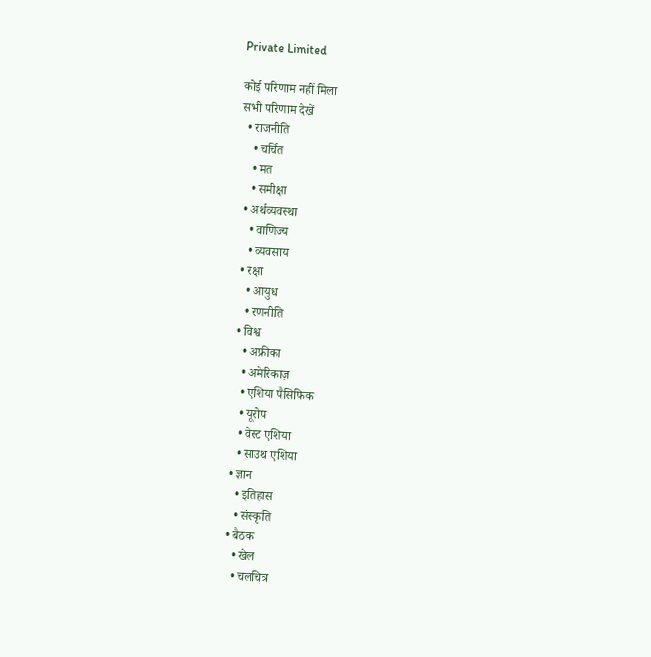Private Limited

कोई परिणाम नहीं मिला
सभी परिणाम देखें
  • राजनीति
    • चर्चित
    • मत
    • समीक्षा
  • अर्थव्यवस्था
    • वाणिज्य
    • व्यवसाय
  • रक्षा
    • आयुध
    • रणनीति
  • विश्व
    • अफ्रीका
    • अमेरिकाज़
    • एशिया पैसिफिक
    • यूरोप
    • वेस्ट एशिया
    • साउथ एशिया
  • ज्ञान
    • इतिहास
    • संस्कृति
  • बैठक
    • खेल
    • चलचित्र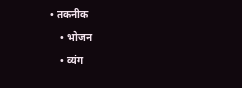• तकनीक
    • भोजन
    • व्यंग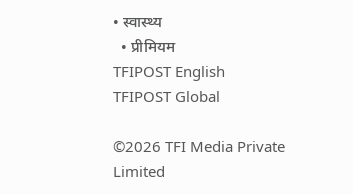• स्वास्थ्य
  • प्रीमियम
TFIPOST English
TFIPOST Global

©2026 TFI Media Private Limited